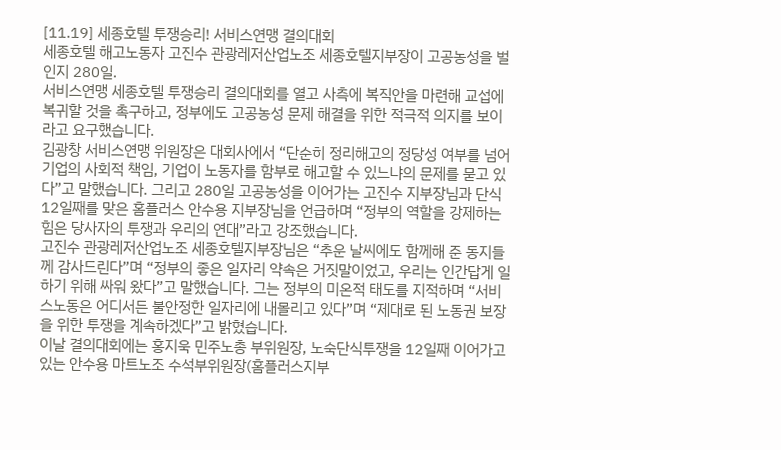[11.19] 세종호텔 투쟁승리! 서비스연맹 결의대회
세종호텔 해고노동자 고진수 관광레저산업노조 세종호텔지부장이 고공농성을 벌인지 280일.
서비스연맹 세종호텔 투쟁승리 결의대회를 열고 사측에 복직안을 마련해 교섭에 복귀할 것을 촉구하고, 정부에도 고공농성 문제 해결을 위한 적극적 의지를 보이라고 요구했습니다.
김광창 서비스연맹 위원장은 대회사에서 “단순히 정리해고의 정당성 여부를 넘어 기업의 사회적 책임, 기업이 노동자를 함부로 해고할 수 있느냐의 문제를 묻고 있다”고 말했습니다. 그리고 280일 고공농성을 이어가는 고진수 지부장님과 단식 12일째를 맞은 홈플러스 안수용 지부장님을 언급하며 “정부의 역할을 강제하는 힘은 당사자의 투쟁과 우리의 연대”라고 강조했습니다.
고진수 관광레저산업노조 세종호텔지부장님은 “추운 날씨에도 함께해 준 동지들께 감사드린다”며 “정부의 좋은 일자리 약속은 거짓말이었고, 우리는 인간답게 일하기 위해 싸워 왔다”고 말했습니다. 그는 정부의 미온적 태도를 지적하며 “서비스노동은 어디서든 불안정한 일자리에 내몰리고 있다”며 “제대로 된 노동권 보장을 위한 투쟁을 계속하겠다”고 밝혔습니다.
이날 결의대회에는 홍지욱 민주노총 부위원장, 노숙단식투쟁을 12일째 이어가고 있는 안수용 마트노조 수석부위원장(홈플러스지부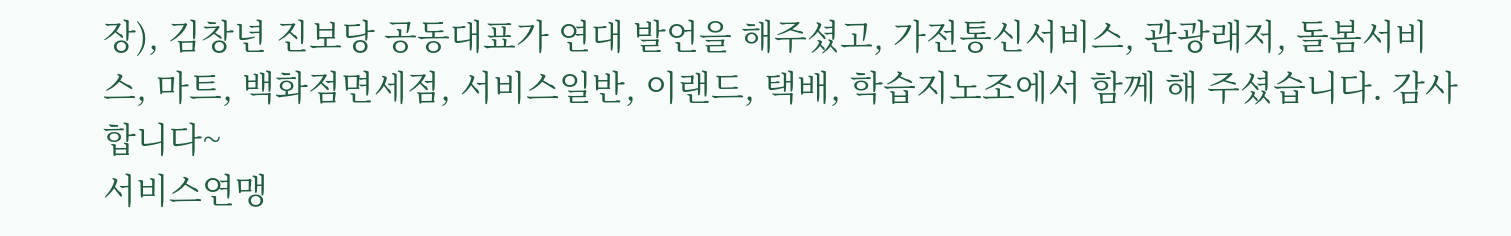장), 김창년 진보당 공동대표가 연대 발언을 해주셨고, 가전통신서비스, 관광래저, 돌봄서비스, 마트, 백화점면세점, 서비스일반, 이랜드, 택배, 학습지노조에서 함께 해 주셨습니다. 감사합니다~
서비스연맹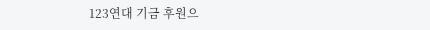123연대 기금 후원으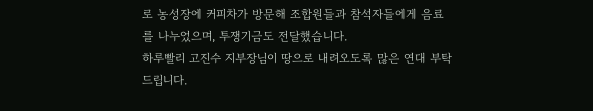로 농성장에 커피차가 방문해 조합원들과 참석자들에게 음료를 나누었으며, 투쟁기금도 전달했습니다.
하루빨리 고진수 지부장님이 땅으로 내려오도록 많은 연대 부탁드립니다.